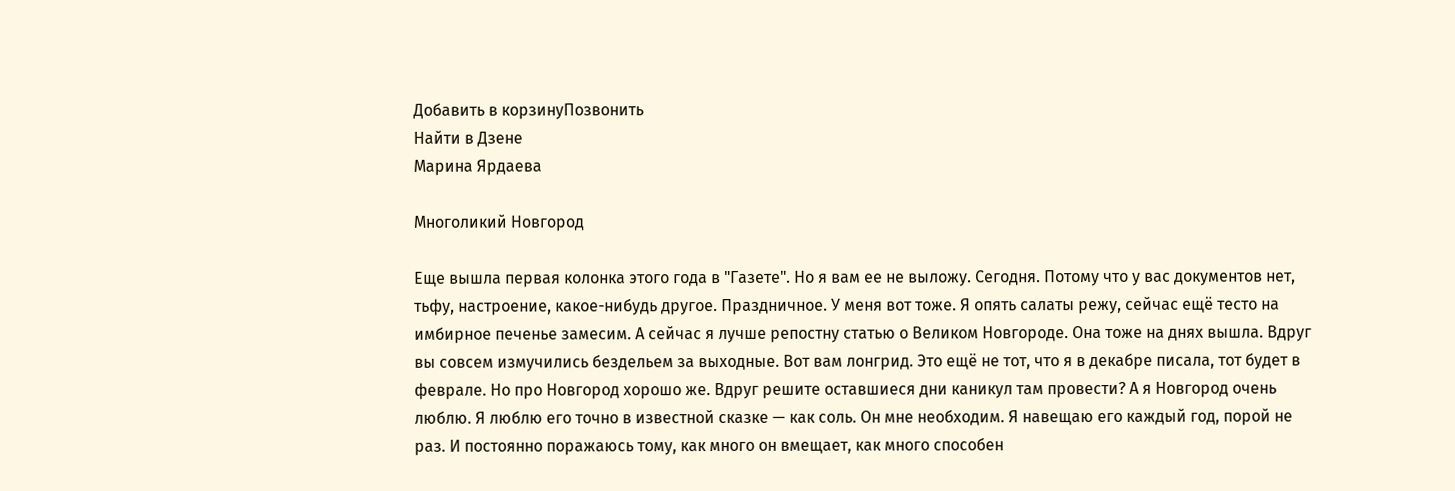Добавить в корзинуПозвонить
Найти в Дзене
Марина Ярдаева

Многоликий Новгород

Еще вышла первая колонка этого года в "Газете". Но я вам ее не выложу. Сегодня. Потому что у вас документов нет, тьфу, настроение, какое-нибудь другое. Праздничное. У меня вот тоже. Я опять салаты режу, сейчас ещё тесто на имбирное печенье замесим. А сейчас я лучше репостну статью о Великом Новгороде. Она тоже на днях вышла. Вдруг вы совсем измучились бездельем за выходные. Вот вам лонгрид. Это ещё не тот, что я в декабре писала, тот будет в феврале. Но про Новгород хорошо же. Вдруг решите оставшиеся дни каникул там провести? А я Новгород очень люблю. Я люблю его точно в известной сказке — как соль. Он мне необходим. Я навещаю его каждый год, порой не раз. И постоянно поражаюсь тому, как много он вмещает, как много способен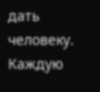дать человеку. Каждую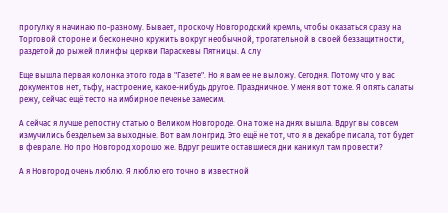прогулку я начинаю по-разному. Бывает, проскочу Новгородский кремль, чтобы оказаться сразу на Торговой стороне и бесконечно кружить вокруг необычной, трогательной в своей беззащитности, раздетой до рыжей плинфы церкви Параскевы Пятницы. А слу

Еще вышла первая колонка этого года в "Газете". Но я вам ее не выложу. Сегодня. Потому что у вас документов нет, тьфу, настроение, какое-нибудь другое. Праздничное. У меня вот тоже. Я опять салаты режу, сейчас ещё тесто на имбирное печенье замесим.

А сейчас я лучше репостну статью о Великом Новгороде. Она тоже на днях вышла. Вдруг вы совсем измучились бездельем за выходные. Вот вам лонгрид. Это ещё не тот, что я в декабре писала, тот будет в феврале. Но про Новгород хорошо же. Вдруг решите оставшиеся дни каникул там провести?

А я Новгород очень люблю. Я люблю его точно в известной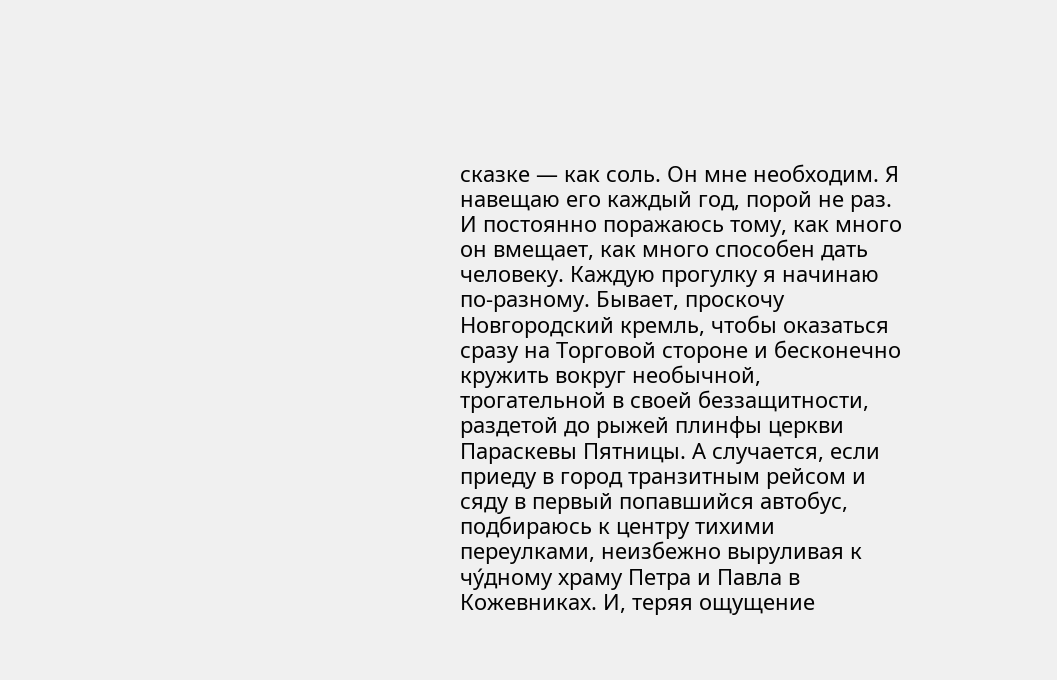сказке — как соль. Он мне необходим. Я навещаю его каждый год, порой не раз. И постоянно поражаюсь тому, как много он вмещает, как много способен дать человеку. Каждую прогулку я начинаю по-разному. Бывает, проскочу Новгородский кремль, чтобы оказаться сразу на Торговой стороне и бесконечно кружить вокруг необычной, трогательной в своей беззащитности, раздетой до рыжей плинфы церкви Параскевы Пятницы. А случается, если приеду в город транзитным рейсом и сяду в первый попавшийся автобус, подбираюсь к центру тихими переулками, неизбежно выруливая к чу́дному храму Петра и Павла в Кожевниках. И, теряя ощущение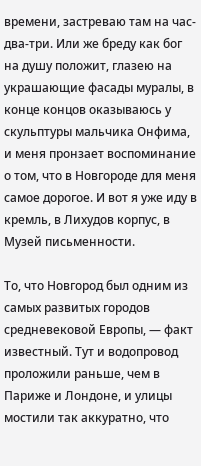времени, застреваю там на час-два-три. Или же бреду как бог на душу положит, глазею на украшающие фасады муралы, в конце концов оказываюсь у скульптуры мальчика Онфима, и меня пронзает воспоминание о том, что в Новгороде для меня самое дорогое. И вот я уже иду в кремль, в Лихудов корпус, в Музей письменности.

То, что Новгород был одним из самых развитых городов средневековой Европы, — факт известный. Тут и водопровод проложили раньше, чем в Париже и Лондоне, и улицы мостили так аккуратно, что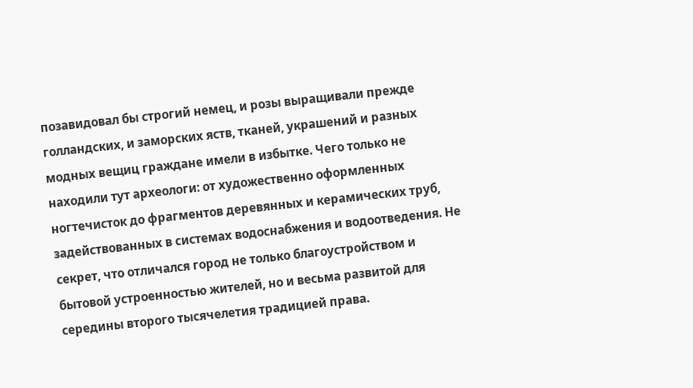позавидовал бы строгий немец, и розы выращивали прежде голландских, и заморских яств, тканей, украшений и разных модных вещиц граждане имели в избытке. Чего только не находили тут археологи: от художественно оформленных ногтечисток до фрагментов деревянных и керамических труб, задействованных в системах водоснабжения и водоотведения. Не секрет, что отличался город не только благоустройством и бытовой устроенностью жителей, но и весьма развитой для середины второго тысячелетия традицией права.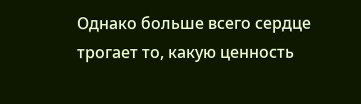Однако больше всего сердце трогает то, какую ценность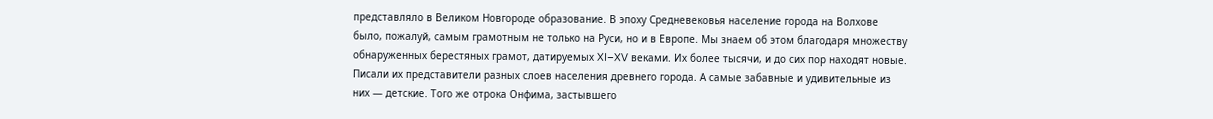представляло в Великом Новгороде образование. В эпоху Средневековья население города на Волхове было, пожалуй, самым грамотным не только на Руси, но и в Европе. Мы знаем об этом благодаря множеству обнаруженных берестяных грамот, датируемых XI–XV веками. Их более тысячи, и до сих пор находят новые. Писали их представители разных слоев населения древнего города. А самые забавные и удивительные из них — детские. Того же отрока Онфима, застывшего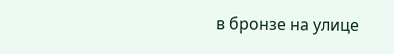в бронзе на улице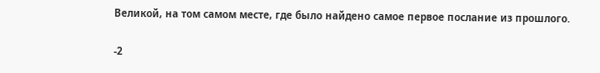Великой, на том самом месте, где было найдено самое первое послание из прошлого.

-2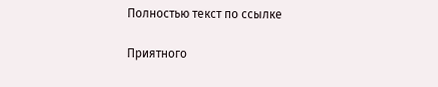Полностью текст по ссылке

Приятного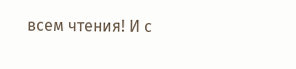всем чтения! И с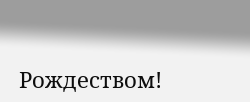Рождеством!